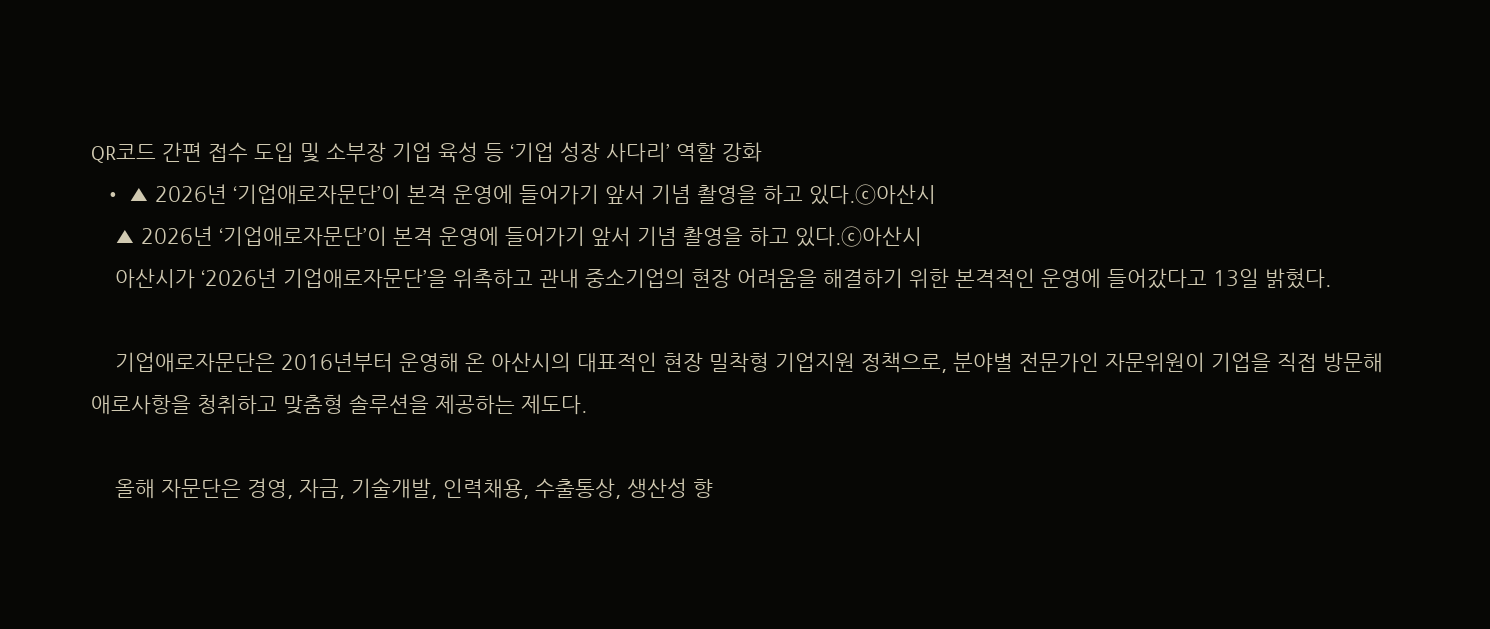QR코드 간편 접수 도입 및 소부장 기업 육성 등 ‘기업 성장 사다리’ 역할 강화
  • ▲ 2026년 ‘기업애로자문단’이 본격 운영에 들어가기 앞서 기념 촬영을 하고 있다.ⓒ아산시
    ▲ 2026년 ‘기업애로자문단’이 본격 운영에 들어가기 앞서 기념 촬영을 하고 있다.ⓒ아산시
    아산시가 ‘2026년 기업애로자문단’을 위촉하고 관내 중소기업의 현장 어려움을 해결하기 위한 본격적인 운영에 들어갔다고 13일 밝혔다.

    기업애로자문단은 2016년부터 운영해 온 아산시의 대표적인 현장 밀착형 기업지원 정책으로, 분야별 전문가인 자문위원이 기업을 직접 방문해 애로사항을 청취하고 맞춤형 솔루션을 제공하는 제도다.

    올해 자문단은 경영, 자금, 기술개발, 인력채용, 수출통상, 생산성 향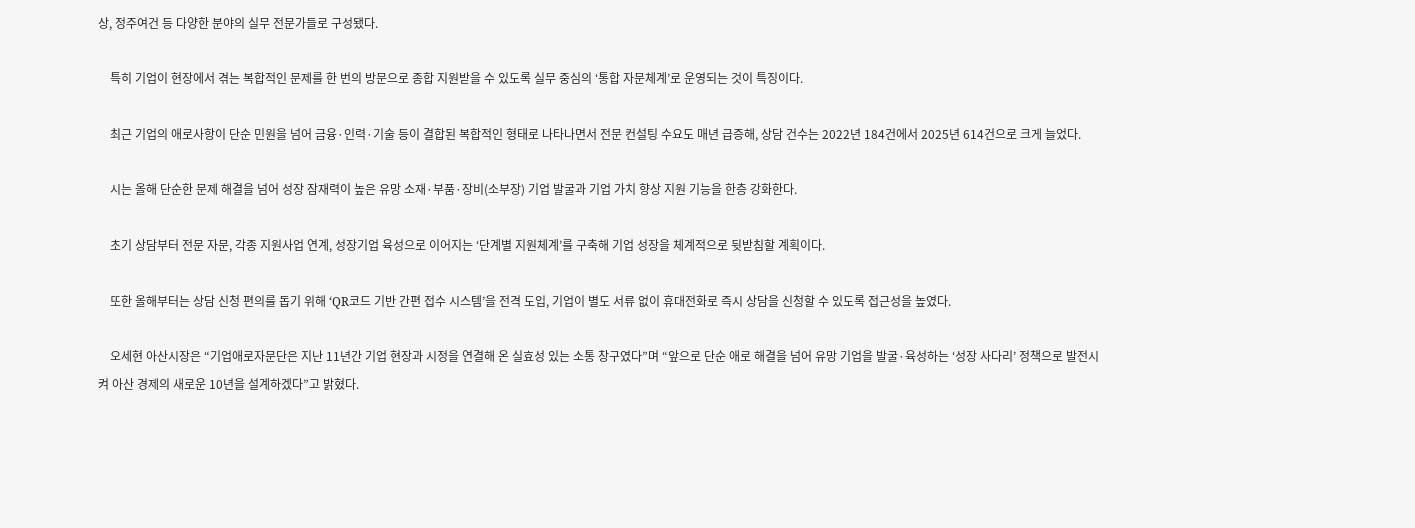상, 정주여건 등 다양한 분야의 실무 전문가들로 구성됐다.

    특히 기업이 현장에서 겪는 복합적인 문제를 한 번의 방문으로 종합 지원받을 수 있도록 실무 중심의 ‘통합 자문체계’로 운영되는 것이 특징이다.

    최근 기업의 애로사항이 단순 민원을 넘어 금융·인력·기술 등이 결합된 복합적인 형태로 나타나면서 전문 컨설팅 수요도 매년 급증해, 상담 건수는 2022년 184건에서 2025년 614건으로 크게 늘었다.

    시는 올해 단순한 문제 해결을 넘어 성장 잠재력이 높은 유망 소재·부품·장비(소부장) 기업 발굴과 기업 가치 향상 지원 기능을 한층 강화한다.

    초기 상담부터 전문 자문, 각종 지원사업 연계, 성장기업 육성으로 이어지는 ‘단계별 지원체계’를 구축해 기업 성장을 체계적으로 뒷받침할 계획이다.

    또한 올해부터는 상담 신청 편의를 돕기 위해 ‘QR코드 기반 간편 접수 시스템’을 전격 도입, 기업이 별도 서류 없이 휴대전화로 즉시 상담을 신청할 수 있도록 접근성을 높였다.

    오세현 아산시장은 “기업애로자문단은 지난 11년간 기업 현장과 시정을 연결해 온 실효성 있는 소통 창구였다”며 “앞으로 단순 애로 해결을 넘어 유망 기업을 발굴·육성하는 ‘성장 사다리’ 정책으로 발전시켜 아산 경제의 새로운 10년을 설계하겠다”고 밝혔다.